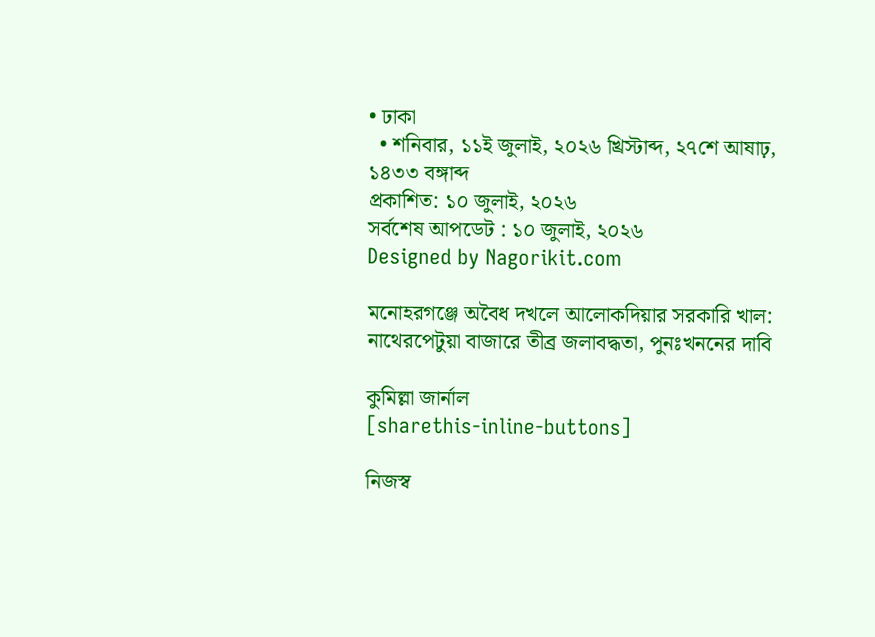• ঢাকা
  • শনিবার, ১১ই জুলাই, ২০২৬ খ্রিস্টাব্দ, ২৭শে আষাঢ়, ১৪৩৩ বঙ্গাব্দ
প্রকাশিত: ১০ জুলাই, ২০২৬
সর্বশেষ আপডেট : ১০ জুলাই, ২০২৬
Designed by Nagorikit.com

মনোহরগঞ্জে অবৈধ দখলে আলোকদিয়ার সরকারি খাল: নাথেরপেটুয়া বাজারে তীব্র জলাবদ্ধতা, পুনঃখননের দাবি

কুমিল্লা জার্নাল
[sharethis-inline-buttons]

নিজস্ব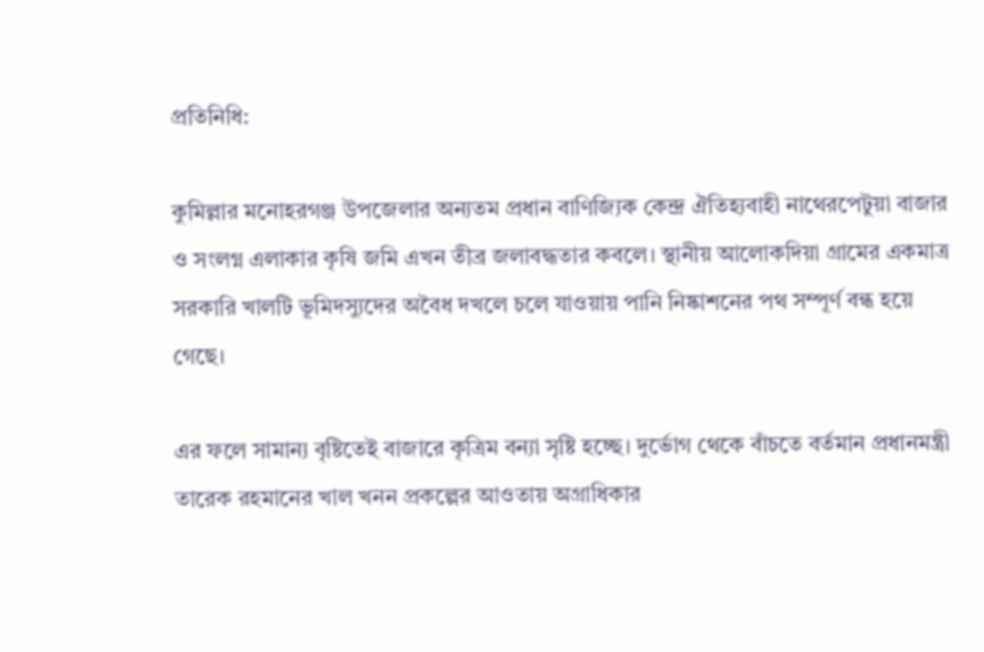প্রতিনিধি:

কুমিল্লার মনোহরগঞ্জ উপজেলার অন্যতম প্রধান বাণিজ্যিক কেন্দ্র ঐতিহ্যবাহী নাথেরপেটুয়া বাজার ও সংলগ্ন এলাকার কৃষি জমি এখন তীব্র জলাবদ্ধতার কবলে। স্থানীয় আলোকদিয়া গ্রামের একমাত্র সরকারি খালটি ভূমিদস্যুদের অবৈধ দখলে চলে যাওয়ায় পানি নিষ্কাশনের পথ সম্পূর্ণ বন্ধ হয়ে গেছে।

এর ফলে সামান্য বৃষ্টিতেই বাজারে কৃত্রিম বন্যা সৃষ্টি হচ্ছে। দুর্ভোগ থেকে বাঁচতে বর্তমান প্রধানমন্ত্রী তারেক রহমানের খাল খনন প্রকল্পের আওতায় অগ্রাধিকার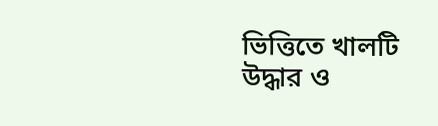ভিত্তিতে খালটি উদ্ধার ও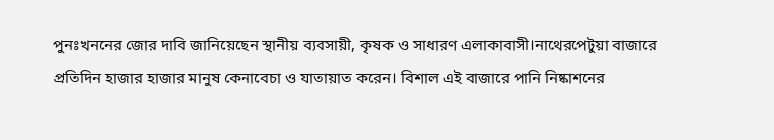পুনঃখননের জোর দাবি জানিয়েছেন স্থানীয় ব্যবসায়ী, কৃষক ও সাধারণ এলাকাবাসী।নাথেরপেটুয়া বাজারে প্রতিদিন হাজার হাজার মানুষ কেনাবেচা ও যাতায়াত করেন। বিশাল এই বাজারে পানি নিষ্কাশনের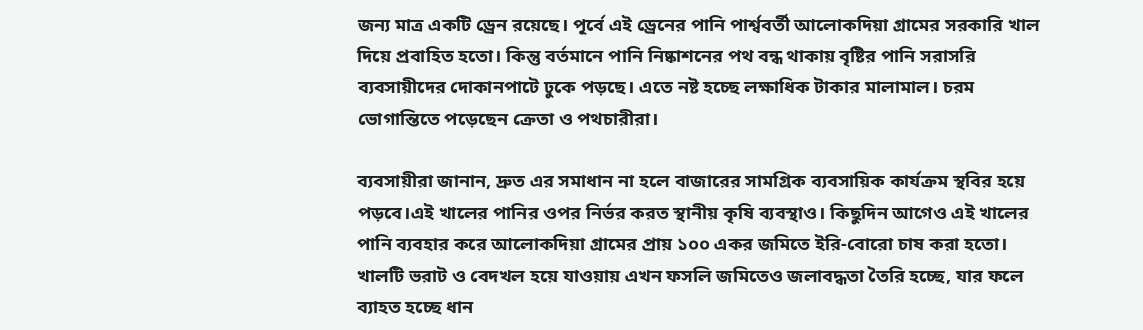জন্য মাত্র একটি ড্রেন রয়েছে। পূর্বে এই ড্রেনের পানি পার্শ্ববর্তী আলোকদিয়া গ্রামের সরকারি খাল দিয়ে প্রবাহিত হতো। কিন্তু বর্তমানে পানি নিষ্কাশনের পথ বন্ধ থাকায় বৃষ্টির পানি সরাসরি ব্যবসায়ীদের দোকানপাটে ঢুকে পড়ছে। এতে নষ্ট হচ্ছে লক্ষাধিক টাকার মালামাল। চরম ভোগান্তিতে পড়েছেন ক্রেতা ও পথচারীরা।

ব্যবসায়ীরা জানান, দ্রুত এর সমাধান না হলে বাজারের সামগ্রিক ব্যবসায়িক কার্যক্রম স্থবির হয়ে পড়বে।এই খালের পানির ওপর নির্ভর করত স্থানীয় কৃষি ব্যবস্থাও। কিছুদিন আগেও এই খালের পানি ব্যবহার করে আলোকদিয়া গ্রামের প্রায় ১০০ একর জমিতে ইরি-বোরো চাষ করা হতো। খালটি ভরাট ও বেদখল হয়ে যাওয়ায় এখন ফসলি জমিতেও জলাবদ্ধতা তৈরি হচ্ছে, যার ফলে ব্যাহত হচ্ছে ধান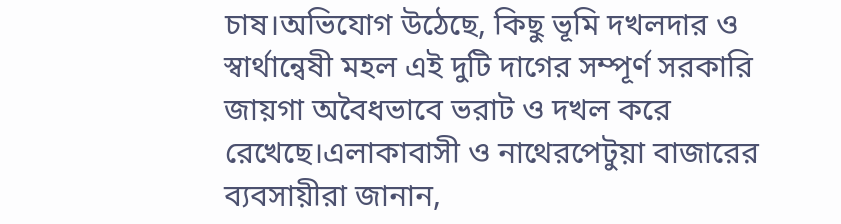চাষ।অভিযোগ উঠেছে, কিছু ভূমি দখলদার ও স্বার্থান্বেষী মহল এই দুটি দাগের সম্পূর্ণ সরকারি জায়গা অবৈধভাবে ভরাট ও দখল করে রেখেছে।এলাকাবাসী ও নাথেরপেটুয়া বাজারের ব্যবসায়ীরা জানান,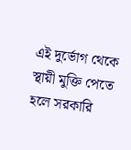এই দুর্ভোগ থেকে স্থায়ী মুক্তি পেতে হলে সরকারি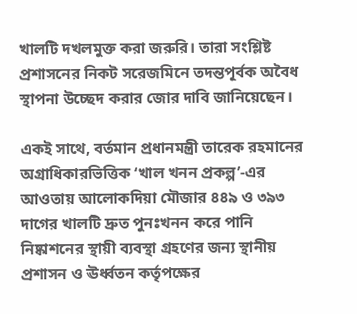খালটি দখলমুক্ত করা জরুরি। তারা সংশ্লিষ্ট প্রশাসনের নিকট সরেজমিনে তদন্তপূর্বক অবৈধ স্থাপনা উচ্ছেদ করার জোর দাবি জানিয়েছেন।

একই সাথে, বর্তমান প্রধানমন্ত্রী তারেক রহমানের অগ্রাধিকারভিত্তিক ‘খাল খনন প্রকল্প’-এর আওতায় আলোকদিয়া মৌজার ৪৪৯ ও ৩৯৩ দাগের খালটি দ্রুত পুনঃখনন করে পানি নিষ্কাশনের স্থায়ী ব্যবস্থা গ্রহণের জন্য স্থানীয় প্রশাসন ও ঊর্ধ্বতন কর্তৃপক্ষের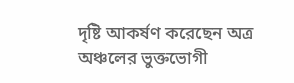দৃষ্টি আকর্ষণ করেছেন অত্র অঞ্চলের ভুক্তভোগী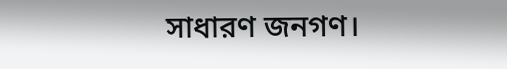সাধারণ জনগণ।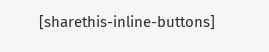[sharethis-inline-buttons]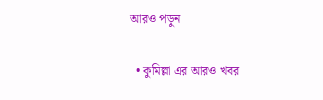আরও পড়ুন

  • কুমিল্লা এর আরও খবর